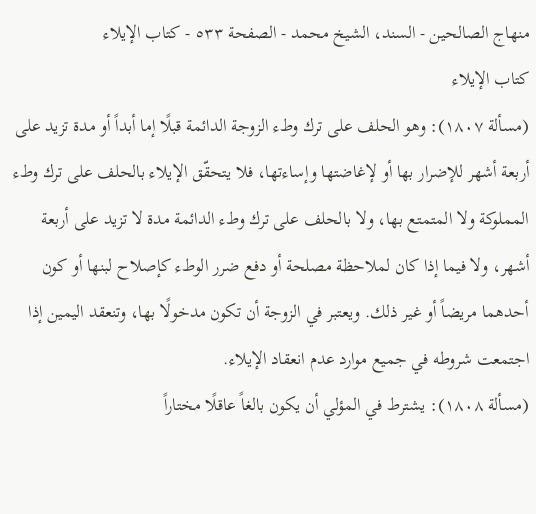منهاج الصالحين - السند، الشيخ محمد - الصفحة ٥٣٣ - كتاب الإيلاء
كتاب الإيلاء
(مسألة ١٨٠٧): وهو الحلف على ترك وطء الزوجة الدائمة قبلًا إما أبداً أو مدة تزيد على أربعة أشهر للإضرار بها أو لإغاضتها وإساءتها، فلا يتحقّق الإيلاء بالحلف على ترك وطء المملوكة ولا المتمتع بها، ولا بالحلف على ترك وطء الدائمة مدة لا تزيد على أربعة أشهر، ولا فيما إذا كان لملاحظة مصلحة أو دفع ضرر الوطء كإصلاح لبنها أو كون أحدهما مريضاً أو غير ذلك. ويعتبر في الزوجة أن تكون مدخولًا بها، وتنعقد اليمين إذا اجتمعت شروطه في جميع موارد عدم انعقاد الإيلاء.
(مسألة ١٨٠٨): يشترط في المؤلي أن يكون بالغاً عاقلًا مختاراً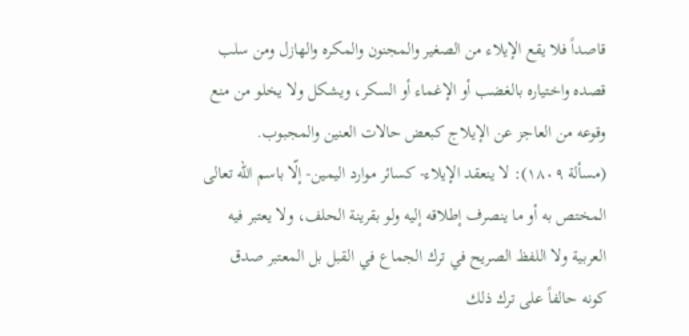قاصداً فلا يقع الإيلاء من الصغير والمجنون والمكره والهازل ومن سلب قصده واختياره بالغضب أو الإغماء أو السكر، ويشكل ولا يخلو من منع وقوعه من العاجز عن الإيلاج كبعض حالات العنين والمجبوب.
(مسألة ١٨٠٩): لا ينعقد الإيلاء- كسائر موارد اليمين- إلّا باسم اللّه تعالى المختص به أو ما ينصرف إطلاقه إليه ولو بقرينة الحلف، ولا يعتبر فيه العربية ولا اللفظ الصريح في ترك الجماع في القبل بل المعتبر صدق كونه حالفاً على ترك ذلك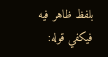بلفظ ظاهر فيه فيكفي قوله: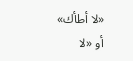«لا أطأك» أو «لا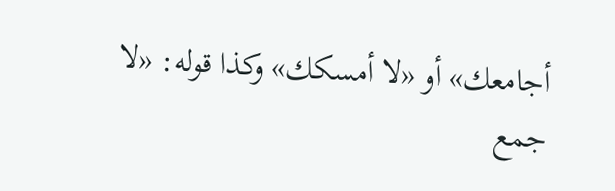أجامعك» أو «لا أمسكك» وكذا قوله: «لا جمع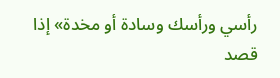رأسي ورأسك وسادة أو مخدة» إذا قصد